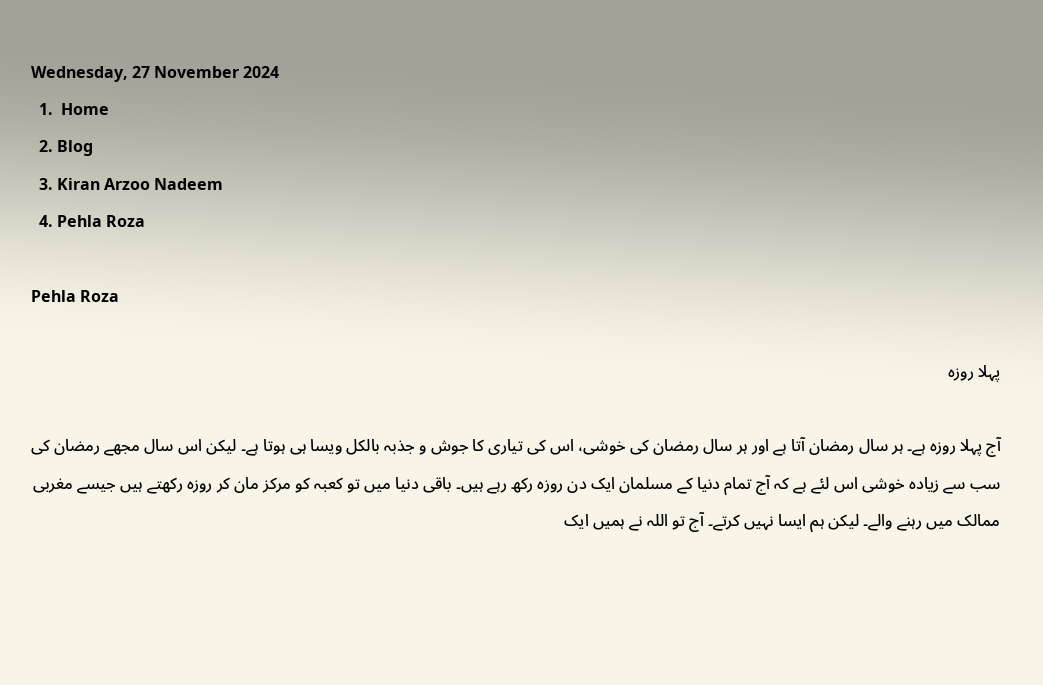Wednesday, 27 November 2024
  1.  Home
  2. Blog
  3. Kiran Arzoo Nadeem
  4. Pehla Roza

Pehla Roza

پہلا روزہ

آج پہلا روزہ ہے۔ ہر سال رمضان آتا ہے اور ہر سال رمضان کی خوشی، اس کی تیاری کا جوش و جذبہ بالکل ویسا ہی ہوتا ہے۔ لیکن اس سال مجھے رمضان کی سب سے زیادہ خوشی اس لئے ہے کہ آج تمام دنیا کے مسلمان ایک دن روزہ رکھ رہے ہیں۔ باقی دنیا میں تو کعبہ کو مرکز مان کر روزہ رکھتے ہیں جیسے مغربی ممالک میں رہنے والے۔ لیکن ہم ایسا نہیں کرتے۔ آج تو اللہ نے ہمیں ایک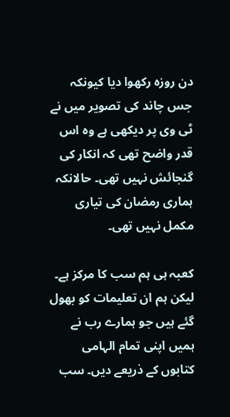دن روزہ رکھوا دیا کیونکہ جس چاند کی تصویر میں نے ٹی وی پر دیکھی ہے وہ اس قدر واضح تھی کہ انکار کی گنجائش نہیں تھی۔ حالانکہ ہماری رمضان کی تیاری مکمل نہیں تھی۔

کعبہ ہی ہم سب کا مرکز ہے۔ لیکن ہم ان تعلیمات کو بھول گئے ہیں جو ہمارے رب نے ہمیں اپنی تمام الہامی کتابوں کے ذریعے دیں۔ سب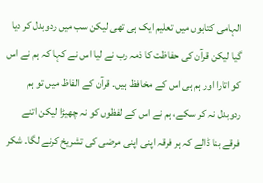الہامی کتابوں میں تعلیم ایک ہی تھی لیکن سب میں ردوبدل کر دیا گیا لیکن قرآن کی حفاظت کا ذمہ رب نے لیا اس نے کہا کہ ہم نے اس کو اتارا اور ہم ہی اس کے مخافظ ہیں۔ قرآن کے الفاظ میں تو ہم ردوبدل نہ کر سکے، ہم نے اس کے لفظوں کو نہ چھیڑا لیکن اتنے فرقے بنا ڈالے کہ ہر فرقہ اپنی اپنی مرضی کی تشریخ کرنے لگا۔ شکر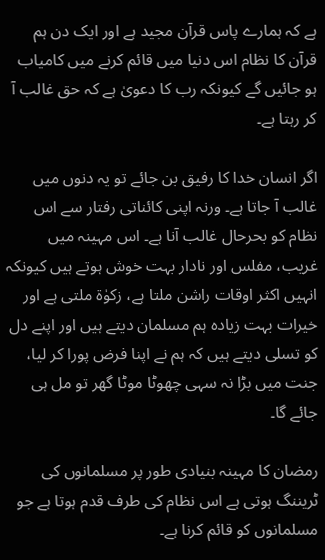ہے کہ ہمارے پاس قرآن مجید ہے اور ایک دن ہم قرآن کا نظام اس دنیا میں قائم کرنے میں کامیاب ہو جائیں گے کیونکہ رب کا دعویٰ ہے کہ حق غالب آ کر رہتا ہے۔

اگر انسان خدا کا رفیق بن جائے تو یہ دنوں میں غالب آ جاتا ہے۔ ورنہ اپنی کائناتی رفتار سے اس نظام کو بحرحال غالب آنا ہے۔ اس مہینہ میں غریب، مفلس اور نادار بہت خوش ہوتے ہیں کیونکہ انہیں اکثر اوقات راشن ملتا ہے، زکوٰة ملتی ہے اور خیرات بہت زیادہ ہم مسلمان دیتے ہیں اور اپنے دل کو تسلی دیتے ہیں کہ ہم نے اپنا فرض پورا کر لیا، جنت میں بڑا نہ سہی چھوٹا موٹا گھر تو مل ہی جائے گا۔

رمضان کا مہینہ بنیادی طور پر مسلمانوں کی ٹریننگ ہوتی ہے اس نظام کی طرف قدم ہوتا ہے جو مسلمانوں کو قائم کرنا ہے۔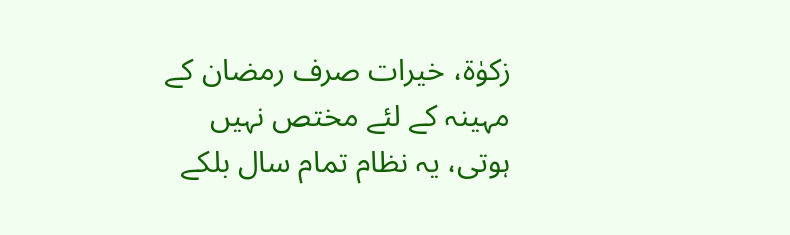زکوٰة، خیرات صرف رمضان کے مہینہ کے لئے مختص نہیں ہوتی، یہ نظام تمام سال بلکے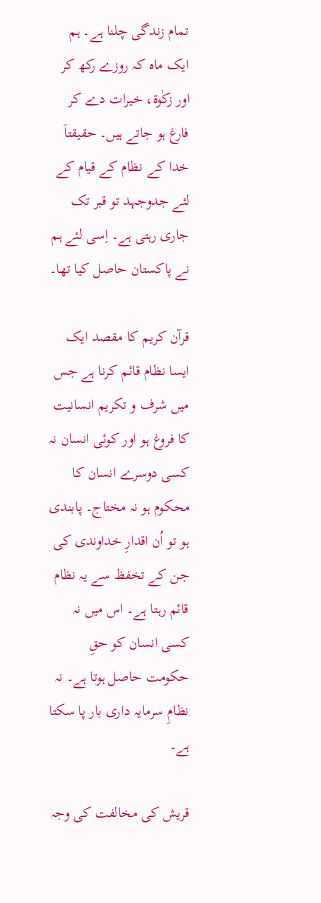تمام زندگی چلنا ہے۔ ہم ایک ماہ کہ روزے رکھ کر اور زکٰوة، خیرات دے کر فارغ ہو جاتے ہیں۔ حقیقتاَ خدا کے نظام کے قیام کے لئے جدوجہد تو قبر تک جاری رہتی ہے۔ اِسی لئے ہم نے پاکستان حاصل کیا تھا۔

قرآن کریم کا مقصد ایک ایسا نظام قائم کرنا ہے جس میں شرف و تکریم انسانیت کا فروغ ہو اور کوئی انسان نہ کسی دوسرے انسان کا محکوم ہو نہ مختاج۔ پابندی ہو تو اُن اقدارِ خداوندی کی جن کے تخفظ سے یہ نظام قائم رہتا ہے۔ اس میں نہ کسی انسان کو حقِ حکومت حاصل ہوتا ہے۔ نہ نظامِ سرمایہ داری بار پا سکتا ہے۔

قریش کی مخالفت کی وجہ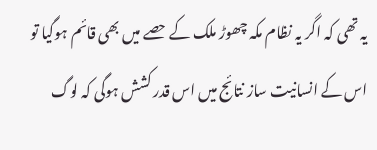یہ تھی کہ اگر یہ نظام مکہ چھوڑ ملک کے حصے میں بھی قائم ہوگیا تو اس کے انسانیت ساز نتائج میں اس قدر کشش ہوگی کہ لوگ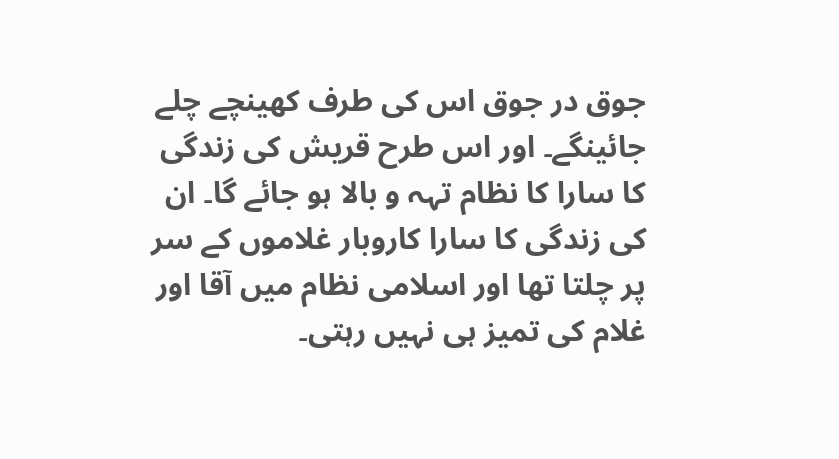جوق در جوق اس کی طرف کھینچے چلے جائینگے۔ اور اس طرح قریش کی زندگی کا سارا کا نظام تہہ و بالا ہو جائے گا۔ ان کی زندگی کا سارا کاروبار غلاموں کے سر پر چلتا تھا اور اسلامی نظام میں آقا اور غلام کی تمیز ہی نہیں رہتی۔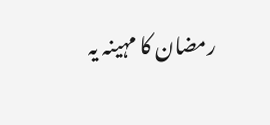رمضان کا مہینہ یہ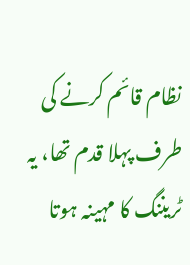نظام قائم کرنے کی طرف پہلا قدم تھا، یہ ٹریننگ کا مہینہ ہوتا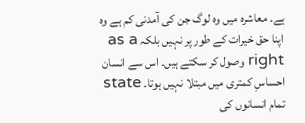ہے۔ معاشرہ میں وہ لوگ جن کی آمدنی کم ہے وہ اپنا حق خیرات کے طور پر نہیں بلکہ as a right وصول کر سکتے ہیں۔ اس سے انسان احساسِ کمتری میں مبتلا نہیں ہوتا۔ state تمام انسانوں کی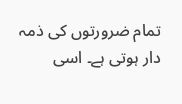تمام ضرورتوں کی ذمہ دار ہوتی ہے۔ اسی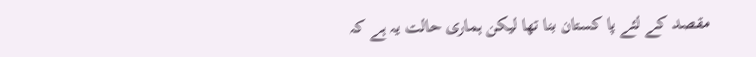مقصد کے لئے پا کستان بنا تھا لیکن ہماری حالت یہ ہے کہ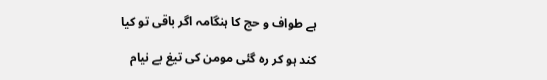ہے طواف و حج کا ہنگامہ اگر باقی تو کیا

کند ہو کر رہ گئی مومن کی تیغ بے نیام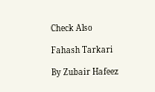Check Also

Fahash Tarkari

By Zubair Hafeez